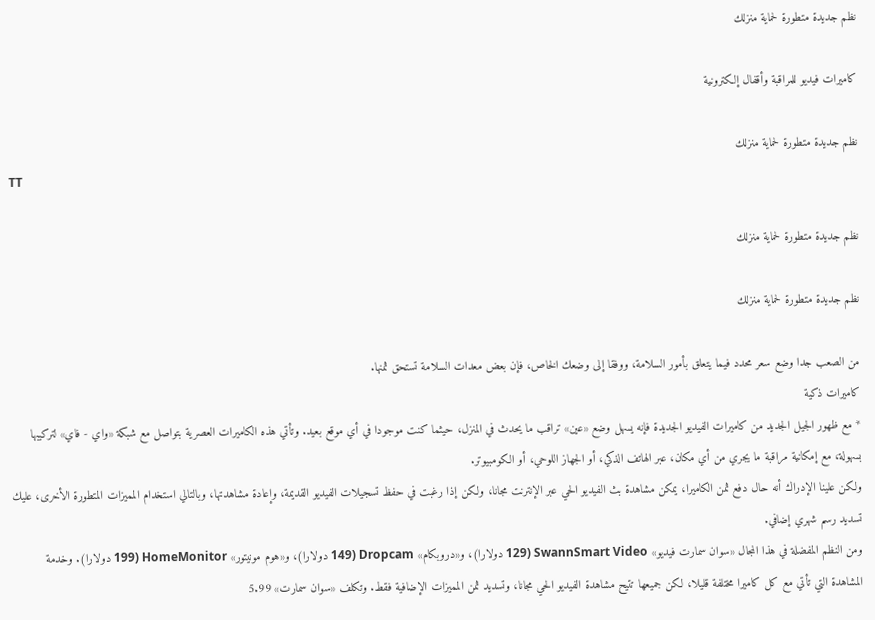نظم جديدة متطورة لحماية منزلك

كاميرات فيديو للمراقبة وأقفال إلكترونية

نظم جديدة متطورة لحماية منزلك
TT

نظم جديدة متطورة لحماية منزلك

نظم جديدة متطورة لحماية منزلك

من الصعب جدا وضع سعر محدد فيما يتعلق بأمور السلامة، ووفقا إلى وضعك الخاص، فإن بعض معدات السلامة تستحق ثمنها.
كاميرات ذكية
* مع ظهور الجيل الجديد من كاميرات الفيديو الجديدة فإنه يسهل وضع «عين» تراقب ما يحدث في المنزل، حيثما كنت موجودا في أي موقع بعيد. وتأتي هذه الكاميرات العصرية بتواصل مع شبكة «واي - فاي» لتركيبها بسهولة، مع إمكانية مراقبة ما يجري من أي مكان، عبر الهاتف الذكي، أو الجهاز اللوحي، أو الكومبيوتر.
ولكن علينا الإدراك أنه حال دفع ثمن الكاميرا، يمكن مشاهدة بث الفيديو الحي عبر الإنترنت مجانا، ولكن إذا رغبت في حفظ تسجيلات الفيديو القديمة، وإعادة مشاهدتها، وبالتالي استخدام المميزات المتطورة الأخرى، عليك تسديد رسم شهري إضافي.
ومن النظم المفضلة في هذا المجال «سوان سمارت فيديو» SwannSmart Video (129 دولارا)، و«دروبكام» Dropcam (149 دولارا)، و«هوم مونيتور» HomeMonitor (199 دولارا). وخدمة المشاهدة التي تأتي مع كل كاميرا مختلفة قليلا، لكن جميعها تتيح مشاهدة الفيديو الحي مجانا، وتسديد ثمن المميزات الإضافية فقط. وتكلف «سوان سمارت» 5.99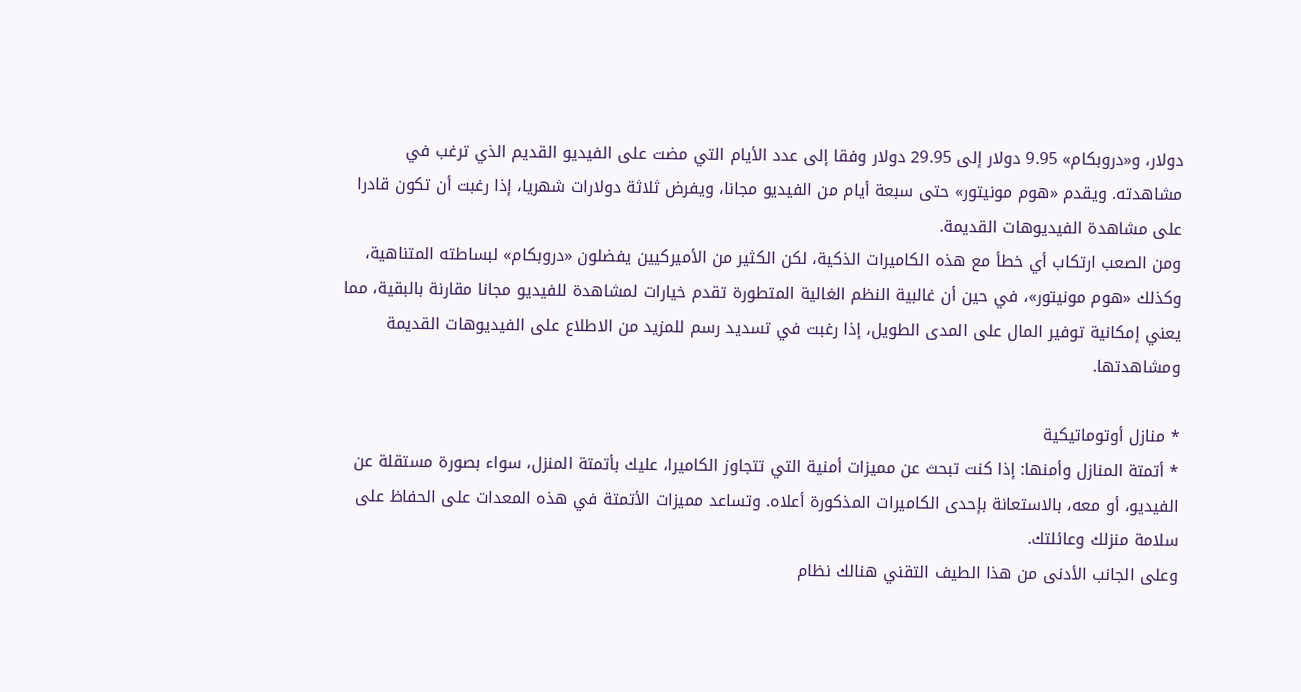دولار، و«دروبكام» 9.95 دولار إلى 29.95 دولار وفقا إلى عدد الأيام التي مضت على الفيديو القديم الذي ترغب في مشاهدته. ويقدم «هوم مونيتور» حتى سبعة أيام من الفيديو مجانا، ويفرض ثلاثة دولارات شهريا، إذا رغبت أن تكون قادرا على مشاهدة الفيديوهات القديمة.
ومن الصعب ارتكاب أي خطأ مع هذه الكاميرات الذكية، لكن الكثير من الأميركيين يفضلون «دروبكام» لبساطته المتناهية، وكذلك «هوم مونيتور»، في حين أن غالبية النظم الغالية المتطورة تقدم خيارات لمشاهدة للفيديو مجانا مقارنة بالبقية، مما يعني إمكانية توفير المال على المدى الطويل، إذا رغبت في تسديد رسم للمزيد من الاطلاع على الفيديوهات القديمة ومشاهدتها.

* منازل أوتوماتيكية
* أتمتة المنازل وأمنها: إذا كنت تبحث عن مميزات أمنية التي تتجاوز الكاميرا، عليك بأتمتة المنزل، سواء بصورة مستقلة عن الفيديو، أو معه، بالاستعانة بإحدى الكاميرات المذكورة أعلاه. وتساعد مميزات الأتمتة في هذه المعدات على الحفاظ على سلامة منزلك وعائلتك.
وعلى الجانب الأدنى من هذا الطيف التقني هنالك نظام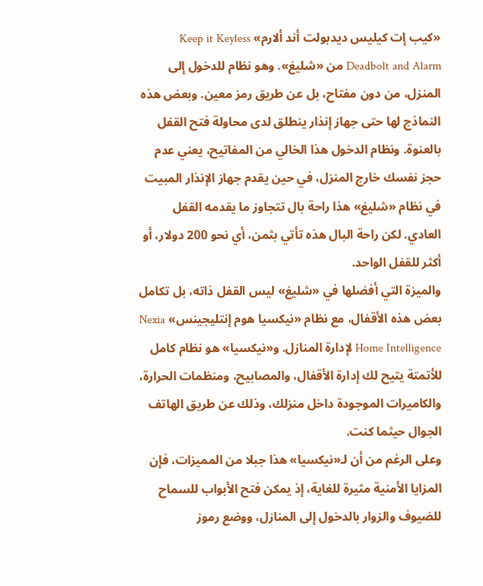«كيب إت كيليس ديدبولت أند ألارم» Keep it Keyless Deadbolt and Alarm من «شليغ». وهو نظام للدخول إلى المنزل، من دون مفتاح، بل عن طريق رمز معين. وبعض هذه النماذج لها حتى جهاز إنذار ينطلق لدى محاولة فتح القفل بالعنوة. ونظام الدخول هذا الخالي من المفاتيح، يعني عدم حجز نفسك خارج المنزل، في حين يقدم جهاز الإنذار المبيت في نظام «شليغ» هذا راحة بال تتجاوز ما يقدمه القفل العادي. لكن راحة البال هذه تأتي بثمن، أي نحو 200 دولار، أو أكثر للقفل الواحد.
والميزة التي أفضلها في «شليغ» ليس القفل ذاته، بل تكامل بعض هذه الأقفال، مع نظام «نيكسيا هوم إنتليجينس» Nexia Home Intelligence لإدارة المنازل. و«نيكسيا» هو نظام كامل للأتمتة يتيح لك إدارة الأقفال، والمصابيح، ومنظمات الحرارة، والكاميرات الموجودة داخل منزلك، وذلك عن طريق الهاتف الجوال حيثما كنت.
وعلى الرغم من أن لـ«نيكسيا» هذا جبلا من المميزات، فإن المزايا الأمنية مثيرة للغاية، إذ يمكن فتح الأبواب للسماح للضيوف والزوار بالدخول إلى المنازل، ووضع رموز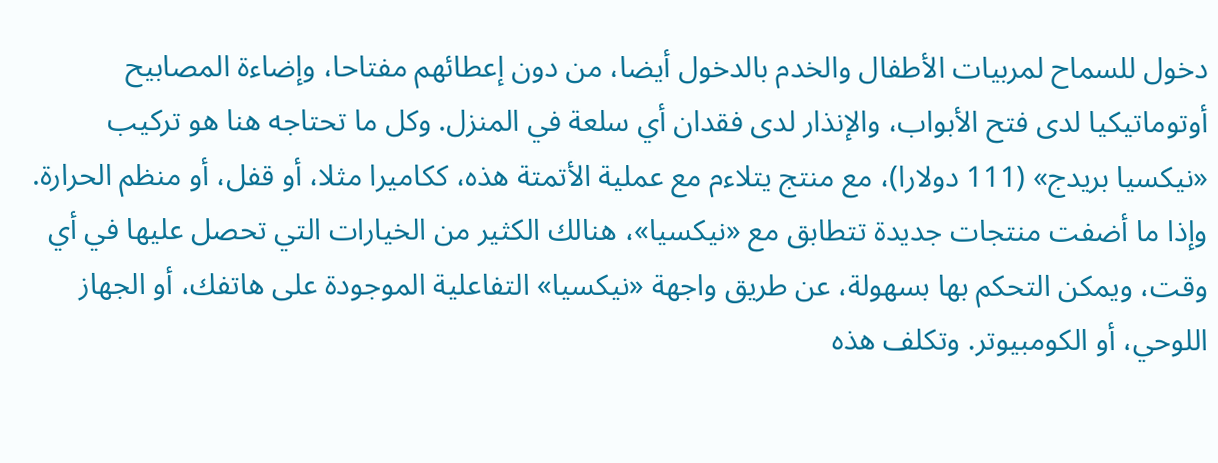دخول للسماح لمربيات الأطفال والخدم بالدخول أيضا، من دون إعطائهم مفتاحا، وإضاءة المصابيح أوتوماتيكيا لدى فتح الأبواب، والإنذار لدى فقدان أي سلعة في المنزل. وكل ما تحتاجه هنا هو تركيب «نيكسيا بريدج» (111 دولارا)، مع منتج يتلاءم مع عملية الأتمتة هذه، ككاميرا مثلا، أو قفل، أو منظم الحرارة. وإذا ما أضفت منتجات جديدة تتطابق مع «نيكسيا»، هنالك الكثير من الخيارات التي تحصل عليها في أي وقت، ويمكن التحكم بها بسهولة، عن طريق واجهة «نيكسيا» التفاعلية الموجودة على هاتفك، أو الجهاز اللوحي، أو الكومبيوتر. وتكلف هذه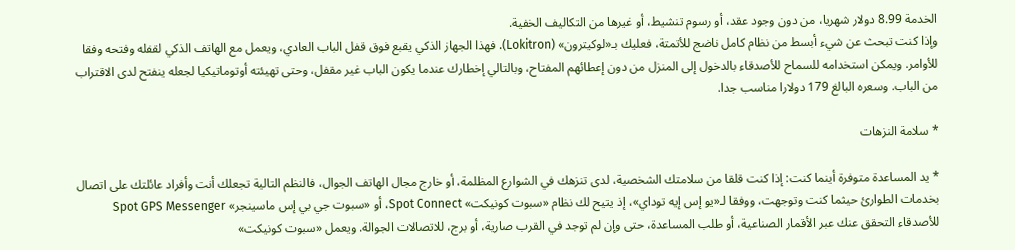الخدمة 8.99 دولار شهريا، من دون وجود عقد، أو رسوم تنشيط، أو غيرها من التكاليف الخفية.
وإذا كنت تبحث عن شيء أبسط من نظام كامل ناضج للأتمتة، فعليك بـ«لوكيترون» (Lokitron). فهذا الجهاز الذكي يقبع فوق قفل الباب العادي، ويعمل مع الهاتف الذكي لقفله وفتحه وفقا للأوامر. ويمكن استخدامه للسماح للأصدقاء بالدخول إلى المنزل من دون إعطائهم المفتاح، وبالتالي إخطارك عندما يكون الباب غير مقفل، وحتى تهيئته أوتوماتيكيا لجعله ينفتح لدى الاقتراب من الباب. وسعره البالغ 179 دولارا مناسب جدا.

* سلامة النزهات

* يد المساعدة متوفرة أينما كنت: إذا كنت قلقا من سلامتك الشخصية، لدى تنزهك في الشوارع المظلمة، أو خارج مجال الهاتف الجوال، فالنظم التالية تجعلك أنت وأفراد عائلتك على اتصال بخدمات الطوارئ حيثما كنت وتوجهت، ووفقا لـ«يو إس إيه توداي»، إذ يتيح لك نظام «سبوت كونيكت» Spot Connect، أو «سبوت جي بي إس ماسينجر» Spot GPS Messenger للأصدقاء التحقق عنك عبر الأقمار الصناعية، أو طلب المساعدة، حتى وإن لم توجد في القرب صارية، أو برج، للاتصالات الجوالة. ويعمل «سبوت كونيكت»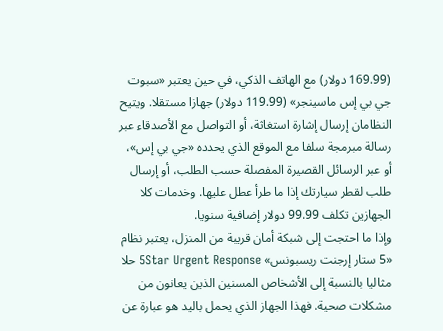(169.99 دولار) مع الهاتف الذكي، في حين يعتبر «سبوت جي بي إس ماسينجر» (119.99 دولار) جهازا مستقلا. ويتيح النظامان إرسال إشارة استغاثة، أو التواصل مع الأصدقاء عبر رسالة مبرمجة سلفا مع الموقع الذي يحدده «جي بي إس»، أو عبر الرسائل القصيرة المفصلة حسب الطلب، أو إرسال طلب لقطر سيارتك إذا ما طرأ عطل عليها. وخدمات كلا الجهازين تكلف 99.99 دولار إضافية سنويا.
وإذا ما احتجت إلى شبكة أمان قريبة من المنزل، يعتبر نظام «5 ستار إرجنت ريسبونس» 5Star Urgent Response حلا مثاليا بالنسبة إلى الأشخاص المسنين الذين يعانون من مشكلات صحية. فهذا الجهاز الذي يحمل باليد هو عبارة عن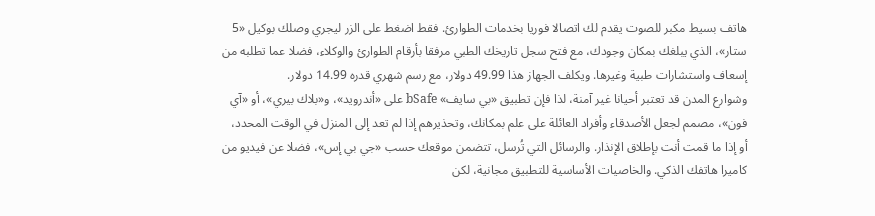هاتف بسيط مكبر للصوت يقدم لك اتصالا فوريا بخدمات الطوارئ. فقط اضغط على الزر ليجري وصلك بوكيل «5 ستار»، الذي يبلغك بمكان وجودك، مع فتح سجل تاريخك الطبي مرفقا بأرقام الطوارئ والوكلاء، فضلا عما تطلبه من إسعاف واستشارات طبية وغيرها. ويكلف الجهاز هذا 49.99 دولار، مع رسم شهري قدره 14.99 دولار.
وشوارع المدن قد تعتبر أحيانا غير آمنة، لذا فإن تطبيق «بي سايف» bSafe على «أندرويد»، و«بلاك بيري»، أو «آي فون»، مصمم لجعل الأصدقاء وأفراد العائلة على علم بمكانك، وتحذيرهم إذا لم تعد إلى المنزل في الوقت المحدد، أو إذا ما قمت أنت بإطلاق الإنذار. والرسائل التي تُرسل، تتضمن موقعك حسب «جي بي إس»، فضلا عن فيديو من كاميرا هاتفك الذكي. والخاصيات الأساسية للتطبيق مجانية، لكن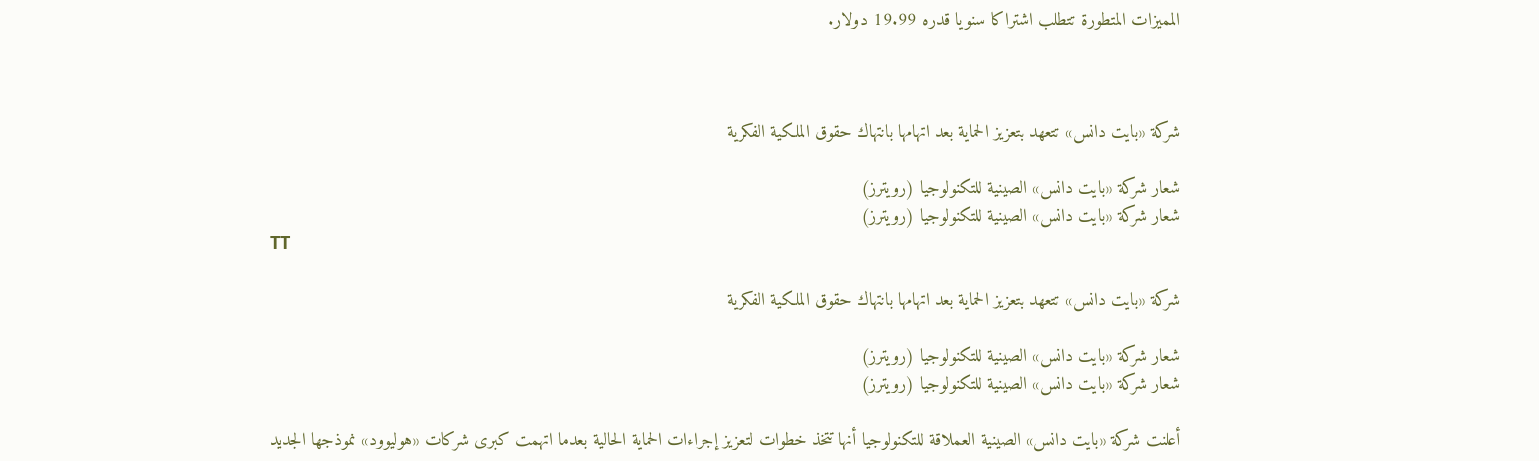المميزات المتطورة تتطلب اشتراكا سنويا قدره 19.99 دولار.



شركة «بايت دانس» تتعهد بتعزيز الحماية بعد اتهامها بانتهاك حقوق الملكية الفكرية

شعار شركة «بايت دانس» الصينية للتكنولوجيا (رويترز)
شعار شركة «بايت دانس» الصينية للتكنولوجيا (رويترز)
TT

شركة «بايت دانس» تتعهد بتعزيز الحماية بعد اتهامها بانتهاك حقوق الملكية الفكرية

شعار شركة «بايت دانس» الصينية للتكنولوجيا (رويترز)
شعار شركة «بايت دانس» الصينية للتكنولوجيا (رويترز)

أعلنت شركة «بايت دانس» الصينية العملاقة للتكنولوجيا أنها تتخذ خطوات لتعزيز إجراءات الحماية الحالية بعدما اتهمت كبرى شركات «هوليوود» نموذجها الجديد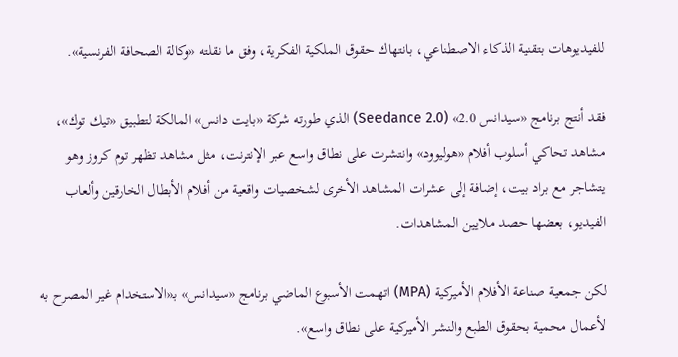للفيديوهات بتقنية الذكاء الاصطناعي، بانتهاك حقوق الملكية الفكرية، وفق ما نقلته «وكالة الصحافة الفرنسية».

فقد أنتج برنامج «سيدانس 2.0» (Seedance 2.0) الذي طورته شركة «بايت دانس» المالكة لتطبيق «تيك توك»، مشاهد تحاكي أسلوب أفلام «هوليوود» وانتشرت على نطاق واسع عبر الإنترنت، مثل مشاهد تظهر توم كروز وهو يتشاجر مع براد بيت، إضافة إلى عشرات المشاهد الأخرى لشخصيات واقعية من أفلام الأبطال الخارقين وألعاب الفيديو، بعضها حصد ملايين المشاهدات.

لكن جمعية صناعة الأفلام الأميركية (MPA) اتهمت الأسبوع الماضي برنامج «سيدانس» بـ«الاستخدام غير المصرح به لأعمال محمية بحقوق الطبع والنشر الأميركية على نطاق واسع».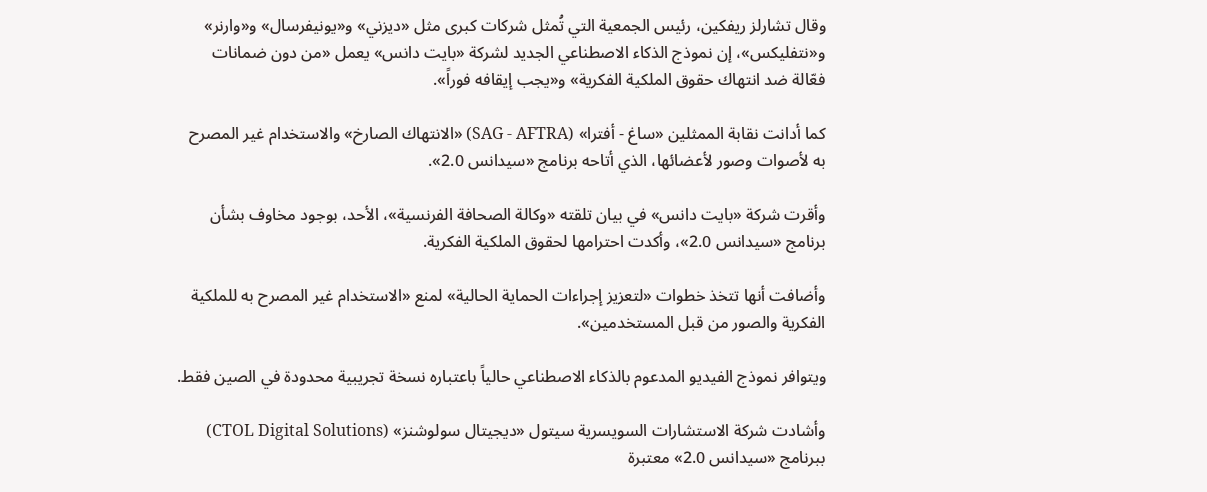وقال تشارلز ريفكين، رئيس الجمعية التي تُمثل شركات كبرى مثل «ديزني» و«يونيفرسال» و«وارنر» و«نتفليكس»، إن نموذج الذكاء الاصطناعي الجديد لشركة «بايت دانس» يعمل «من دون ضمانات فعّالة ضد انتهاك حقوق الملكية الفكرية» و«يجب إيقافه فوراً».

كما أدانت نقابة الممثلين «ساغ - أفترا» (SAG - AFTRA) «الانتهاك الصارخ» والاستخدام غير المصرح به لأصوات وصور لأعضائها، الذي أتاحه برنامج «سيدانس 2.0».

وأقرت شركة «بايت دانس» في بيان تلقته «وكالة الصحافة الفرنسية»، الأحد، بوجود مخاوف بشأن برنامج «سيدانس 2.0»، وأكدت احترامها لحقوق الملكية الفكرية.

وأضافت أنها تتخذ خطوات «لتعزيز إجراءات الحماية الحالية» لمنع «الاستخدام غير المصرح به للملكية الفكرية والصور من قبل المستخدمين».

ويتوافر نموذج الفيديو المدعوم بالذكاء الاصطناعي حالياً باعتباره نسخة تجريبية محدودة في الصين فقط.

وأشادت شركة الاستشارات السويسرية سيتول «ديجيتال سولوشنز» (CTOL Digital Solutions) ببرنامج «سيدانس 2.0» معتبرة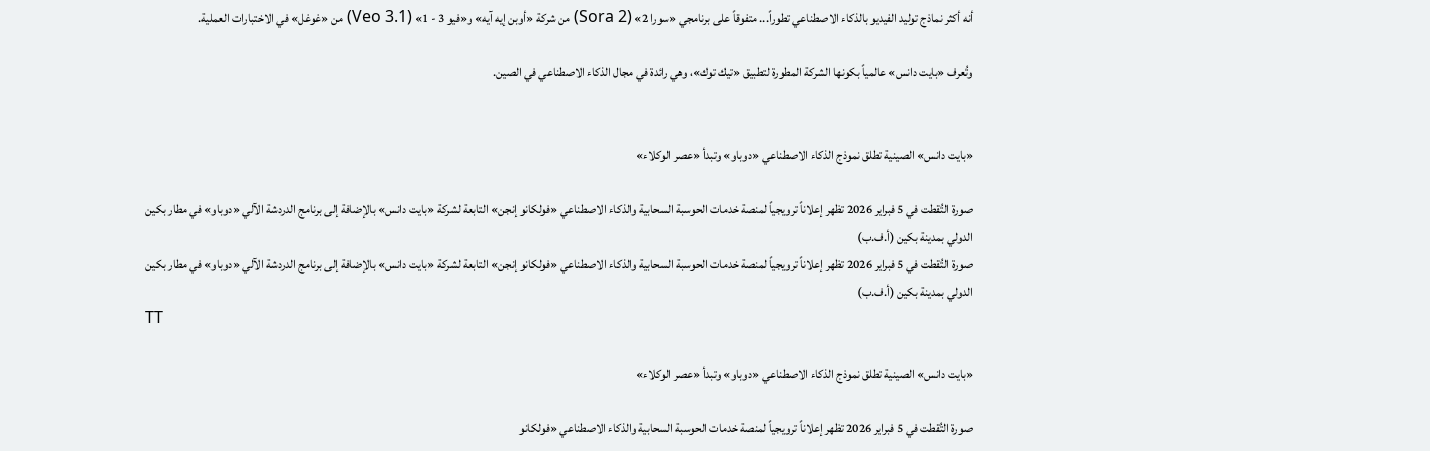أنه أكثر نماذج توليد الفيديو بالذكاء الاصطناعي تطوراً... متفوقاً على برنامجي «سورا 2» (Sora 2) من شركة «أوبن إيه آيه» و«فيو 3 - 1» (Veo 3.1) من «غوغل» في الاختبارات العملية.

وتُعرف «بايت دانس» عالمياً بكونها الشركة المطورة لتطبيق «تيك توك»، وهي رائدة في مجال الذكاء الاصطناعي في الصين.


«بايت دانس» الصينية تطلق نموذج الذكاء الاصطناعي «دوباو» وتبدأ «عصر الوكلاء»

صورة التُقطت في 5 فبراير 2026 تظهر إعلاناً ترويجياً لمنصة خدمات الحوسبة السحابية والذكاء الاصطناعي «فولكانو إنجن» التابعة لشركة «بايت دانس» بالإضافة إلى برنامج الدردشة الآلي «دوباو» في مطار بكين الدولي بمدينة بكين (أ.ف.ب)
صورة التُقطت في 5 فبراير 2026 تظهر إعلاناً ترويجياً لمنصة خدمات الحوسبة السحابية والذكاء الاصطناعي «فولكانو إنجن» التابعة لشركة «بايت دانس» بالإضافة إلى برنامج الدردشة الآلي «دوباو» في مطار بكين الدولي بمدينة بكين (أ.ف.ب)
TT

«بايت دانس» الصينية تطلق نموذج الذكاء الاصطناعي «دوباو» وتبدأ «عصر الوكلاء»

صورة التُقطت في 5 فبراير 2026 تظهر إعلاناً ترويجياً لمنصة خدمات الحوسبة السحابية والذكاء الاصطناعي «فولكانو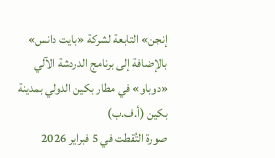إنجن» التابعة لشركة «بايت دانس» بالإضافة إلى برنامج الدردشة الآلي «دوباو» في مطار بكين الدولي بمدينة بكين (أ.ف.ب)
صورة التُقطت في 5 فبراير 2026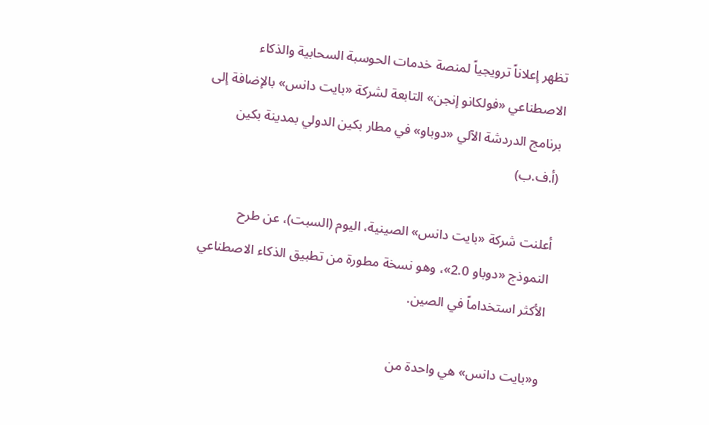تظهر إعلاناً ترويجياً لمنصة خدمات الحوسبة السحابية والذكاء الاصطناعي «فولكانو إنجن» التابعة لشركة «بايت دانس» بالإضافة إلى برنامج الدردشة الآلي «دوباو» في مطار بكين الدولي بمدينة بكين (أ.ف.ب)

أعلنت شركة «بايت دانس» الصينية، اليوم (السبت)، عن طرح النموذج «دوباو 2.0»، وهو نسخة مطورة من تطبيق الذكاء الاصطناعي الأكثر استخداماً في الصين.

و«بايت دانس» هي واحدة من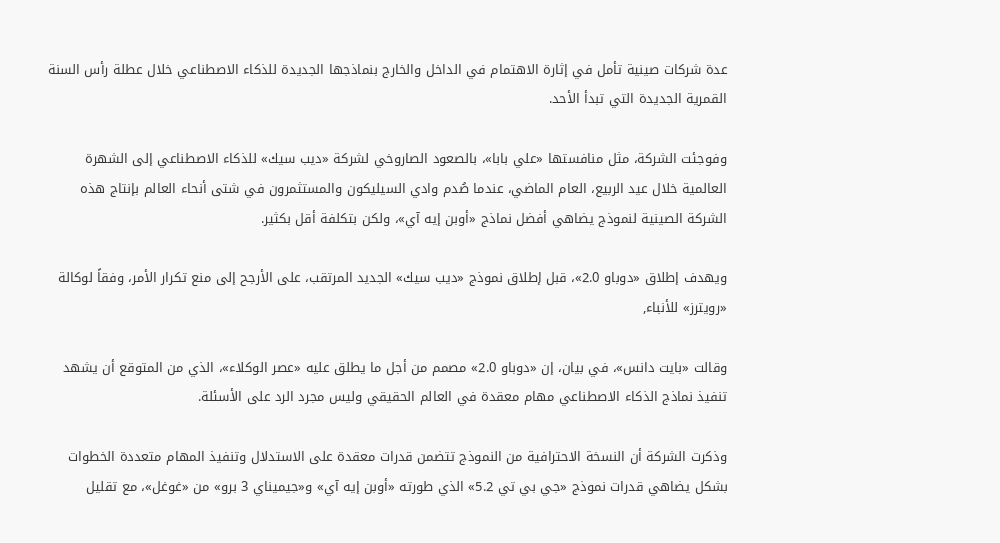عدة شركات صينية تأمل في إثارة الاهتمام في الداخل والخارج بنماذجها الجديدة للذكاء الاصطناعي خلال عطلة رأس السنة القمرية الجديدة التي تبدأ الأحد.

وفوجئت الشركة، مثل منافستها «علي بابا»، بالصعود الصاروخي لشركة «ديب سيك» للذكاء الاصطناعي إلى الشهرة العالمية خلال عيد الربيع، العام الماضي، عندما صُدم وادي السيليكون والمستثمرون في شتى أنحاء العالم بإنتاج هذه الشركة الصينية لنموذج يضاهي أفضل نماذج «أوبن إيه آي»، ولكن بتكلفة أقل بكثير.

ويهدف إطلاق «دوباو 2.0»، قبل إطلاق نموذج «ديب سيك» الجديد المرتقب، على الأرجح إلى منع تكرار الأمر، وفقاً لوكالة «رويترز» للأنباء,

وقالت «بايت دانس»، في بيان، إن «دوباو 2.0» مصمم من أجل ما يطلق عليه «عصر الوكلاء»، الذي من المتوقع أن يشهد تنفيذ نماذج الذكاء الاصطناعي مهام معقدة في العالم الحقيقي وليس مجرد الرد على الأسئلة.

وذكرت الشركة أن النسخة الاحترافية من النموذج تتضمن قدرات معقدة على الاستدلال وتنفيذ المهام متعددة الخطوات بشكل يضاهي قدرات نموذج «جي بي تي 5.2» الذي طورته «أوبن إيه آي» و«جيميناي 3 برو» من «غوغل»، مع تقليل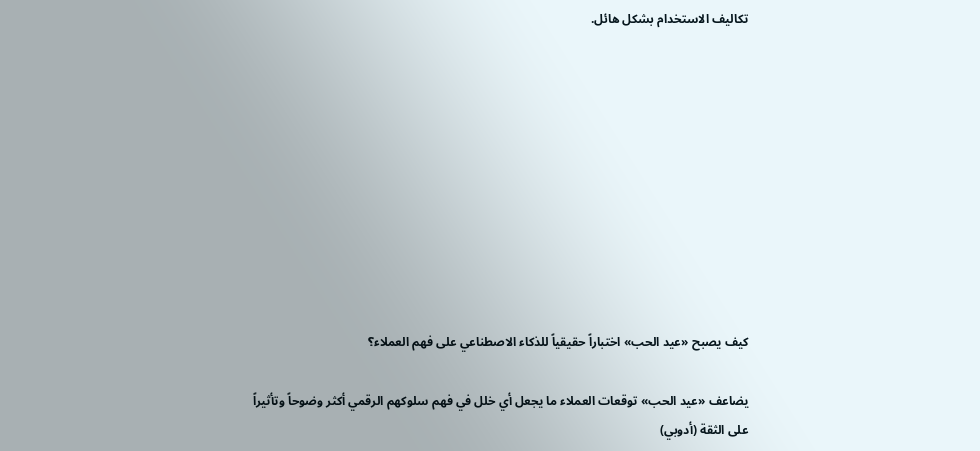تكاليف الاستخدام بشكل هائل.










كيف يصبح «عيد الحب» اختباراً حقيقياً للذكاء الاصطناعي على فهم العملاء؟

يضاعف «عيد الحب» توقعات العملاء ما يجعل أي خلل في فهم سلوكهم الرقمي أكثر وضوحاً وتأثيراً على الثقة (أدوبي)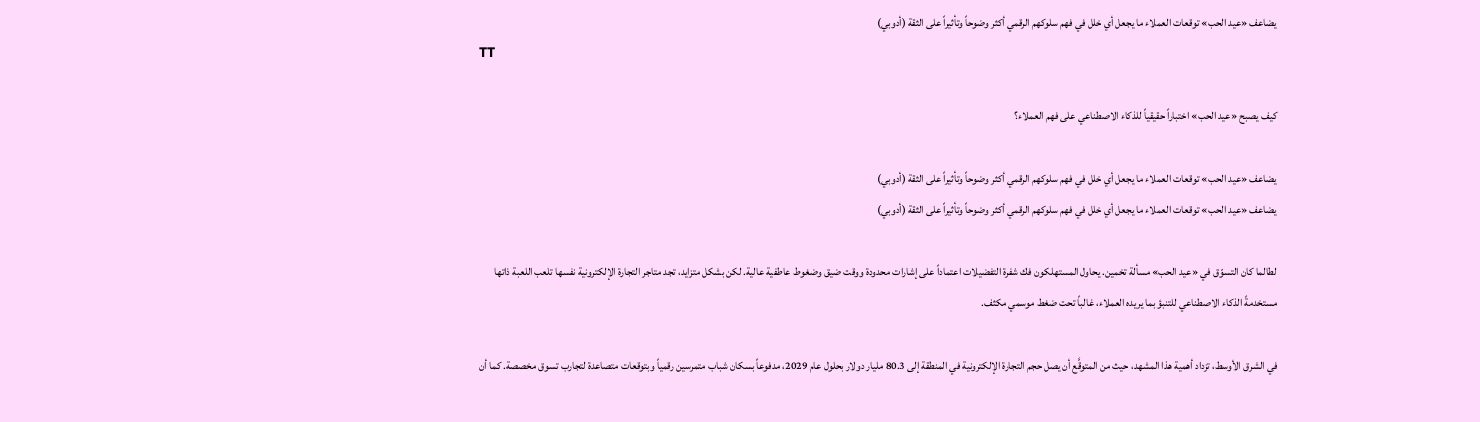يضاعف «عيد الحب» توقعات العملاء ما يجعل أي خلل في فهم سلوكهم الرقمي أكثر وضوحاً وتأثيراً على الثقة (أدوبي)
TT

كيف يصبح «عيد الحب» اختباراً حقيقياً للذكاء الاصطناعي على فهم العملاء؟

يضاعف «عيد الحب» توقعات العملاء ما يجعل أي خلل في فهم سلوكهم الرقمي أكثر وضوحاً وتأثيراً على الثقة (أدوبي)
يضاعف «عيد الحب» توقعات العملاء ما يجعل أي خلل في فهم سلوكهم الرقمي أكثر وضوحاً وتأثيراً على الثقة (أدوبي)

لطالما كان التسوّق في «عيد الحب» مسألة تخمين. يحاول المستهلكون فك شفرة التفضيلات اعتماداً على إشارات محدودة ووقت ضيق وضغوط عاطفية عالية. لكن بشكل متزايد، تجد متاجر التجارة الإلكترونية نفسها تلعب اللعبة ذاتها مستخدمةً الذكاء الاصطناعي للتنبؤ بما يريده العملاء، غالباً تحت ضغط موسمي مكثف.

في الشرق الأوسط، تزداد أهمية هذا المشهد، حيث من المتوقَّع أن يصل حجم التجارة الإلكترونية في المنطقة إلى 80.3 مليار دولار بحلول عام 2029، مدفوعاً بسكان شباب متمرسين رقمياً وبتوقعات متصاعدة لتجارب تسوق مخصصة. كما أن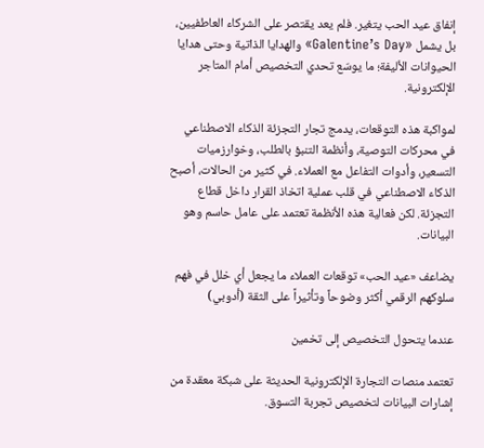إنفاق عيد الحب يتغير. فلم يعد يقتصر على الشركاء العاطفيين، بل يشمل «Galentine’s Day» والهدايا الذاتية وحتى هدايا الحيوانات الأليفة؛ ما يوسّع تحدي التخصيص أمام المتاجر الإلكترونية.

لمواكبة هذه التوقعات، يدمج تجار التجزئة الذكاء الاصطناعي في محركات التوصية، وأنظمة التنبؤ بالطلب، وخوارزميات التسعير، وأدوات التفاعل مع العملاء. في كثير من الحالات، أصبح الذكاء الاصطناعي في قلب عملية اتخاذ القرار داخل قطاع التجزئة. لكن فعالية هذه الأنظمة تعتمد على عامل حاسم وهو البيانات.

يضاعف «عيد الحب» توقعات العملاء ما يجعل أي خلل في فهم سلوكهم الرقمي أكثر وضوحاً وتأثيراً على الثقة (أدوبي)

عندما يتحول التخصيص إلى تخمين

تعتمد منصات التجارة الإلكترونية الحديثة على شبكة معقدة من إشارات البيانات لتخصيص تجربة التسوق.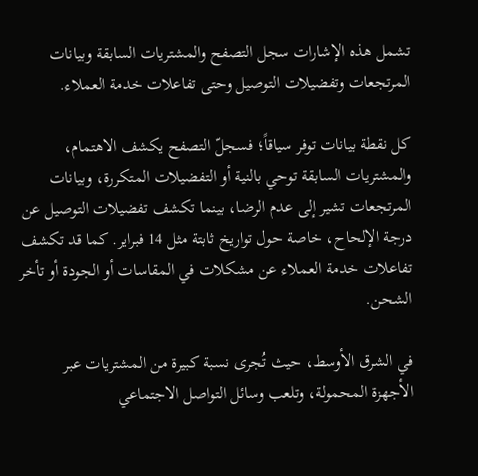تشمل هذه الإشارات سجل التصفح والمشتريات السابقة وبيانات المرتجعات وتفضيلات التوصيل وحتى تفاعلات خدمة العملاء.

كل نقطة بيانات توفر سياقاً؛ فسجلّ التصفح يكشف الاهتمام، والمشتريات السابقة توحي بالنية أو التفضيلات المتكررة، وبيانات المرتجعات تشير إلى عدم الرضا، بينما تكشف تفضيلات التوصيل عن درجة الإلحاح، خاصة حول تواريخ ثابتة مثل 14 فبراير. كما قد تكشف تفاعلات خدمة العملاء عن مشكلات في المقاسات أو الجودة أو تأخر الشحن.

في الشرق الأوسط، حيث تُجرى نسبة كبيرة من المشتريات عبر الأجهزة المحمولة، وتلعب وسائل التواصل الاجتماعي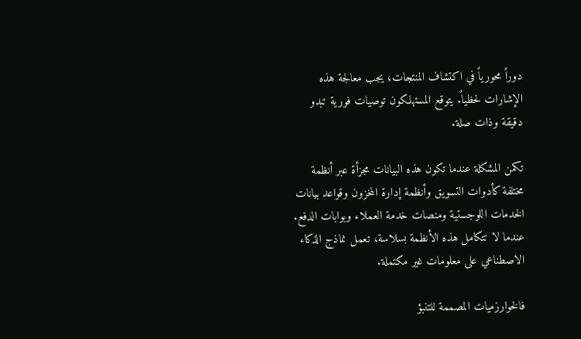دوراً محورياً في اكتشاف المنتجات، يجب معالجة هذه الإشارات لحظياً. يتوقع المستهلكون توصيات فورية تبدو دقيقة وذات صلة.

تكمن المشكلة عندما تكون هذه البيانات مجزأة عبر أنظمة مختلفة كأدوات التسويق وأنظمة إدارة المخزون وقواعد بيانات الخدمات اللوجستية ومنصات خدمة العملاء وبوابات الدفع. عندما لا تتكامل هذه الأنظمة بسلاسة، تعمل نماذج الذكاء الاصطناعي على معلومات غير مكتملة.

فالخوارزميات المصممة للتنبؤ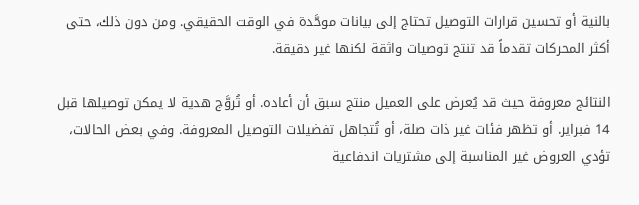بالنية أو تحسين قرارات التوصيل تحتاج إلى بيانات موحَّدة في الوقت الحقيقي. ومن دون ذلك، حتى أكثر المحركات تقدماً قد تنتج توصيات واثقة لكنها غير دقيقة.

النتائج معروفة حيث قد يُعرض على العميل منتج سبق أن أعاده. أو تُروَّج هدية لا يمكن توصيلها قبل 14 فبراير. أو تظهر فئات غير ذات صلة، أو تُتجاهل تفضيلات التوصيل المعروفة. وفي بعض الحالات، تؤدي العروض غير المناسبة إلى مشتريات اندفاعية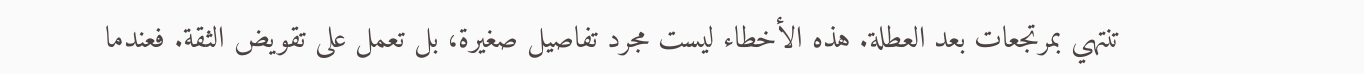تنتهي بمرتجعات بعد العطلة. هذه الأخطاء ليست مجرد تفاصيل صغيرة، بل تعمل على تقويض الثقة. فعندما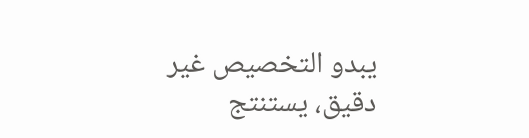يبدو التخصيص غير دقيق، يستنتج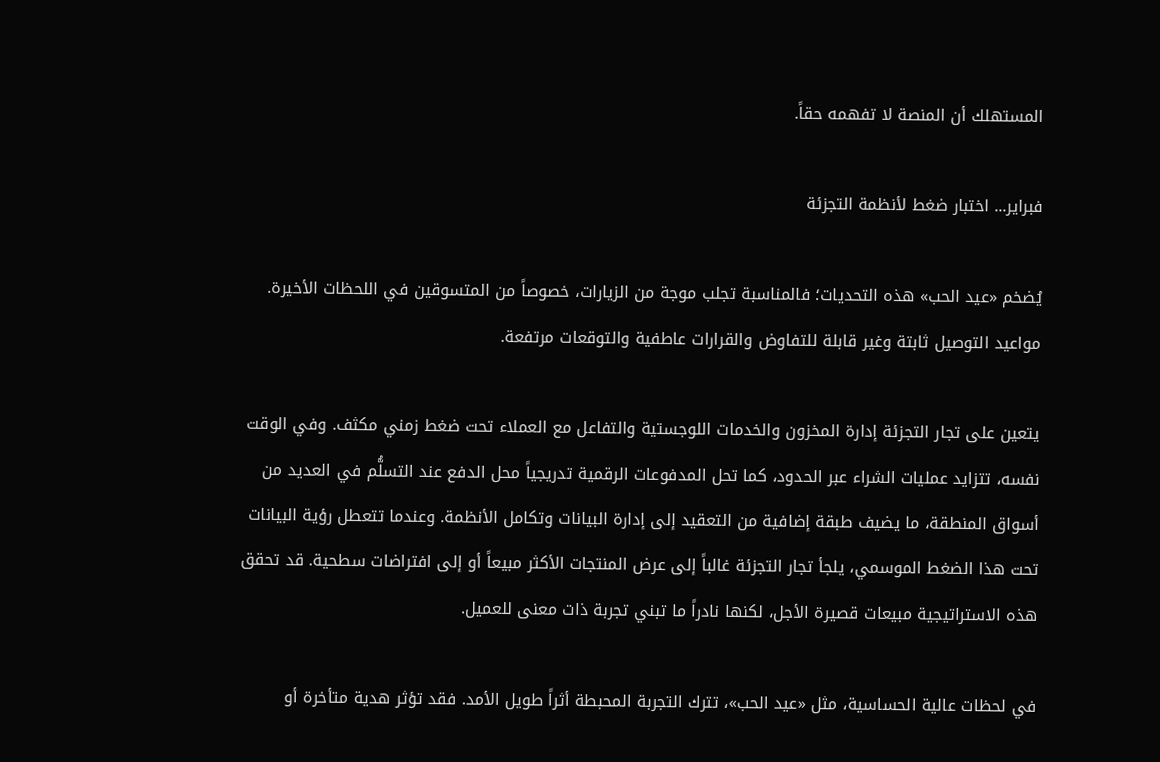المستهلك أن المنصة لا تفهمه حقاً.

فبراير... اختبار ضغط لأنظمة التجزئة

يُضخم «عيد الحب» هذه التحديات؛ فالمناسبة تجلب موجة من الزيارات، خصوصاً من المتسوقين في اللحظات الأخيرة. مواعيد التوصيل ثابتة وغير قابلة للتفاوض والقرارات عاطفية والتوقعات مرتفعة.

يتعين على تجار التجزئة إدارة المخزون والخدمات اللوجستية والتفاعل مع العملاء تحت ضغط زمني مكثف. وفي الوقت نفسه، تتزايد عمليات الشراء عبر الحدود، كما تحل المدفوعات الرقمية تدريجياً محل الدفع عند التسلُّم في العديد من أسواق المنطقة، ما يضيف طبقة إضافية من التعقيد إلى إدارة البيانات وتكامل الأنظمة. وعندما تتعطل رؤية البيانات تحت هذا الضغط الموسمي، يلجأ تجار التجزئة غالباً إلى عرض المنتجات الأكثر مبيعاً أو إلى افتراضات سطحية. قد تحقق هذه الاستراتيجية مبيعات قصيرة الأجل، لكنها نادراً ما تبني تجربة ذات معنى للعميل.

في لحظات عالية الحساسية، مثل «عيد الحب»، تترك التجربة المحبطة أثراً طويل الأمد. فقد تؤثر هدية متأخرة أو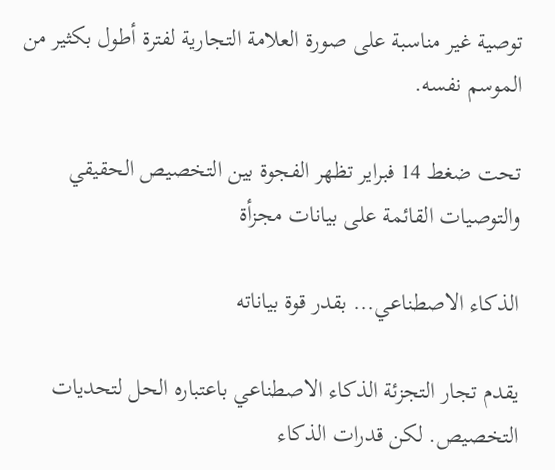توصية غير مناسبة على صورة العلامة التجارية لفترة أطول بكثير من الموسم نفسه.

تحت ضغط 14 فبراير تظهر الفجوة بين التخصيص الحقيقي والتوصيات القائمة على بيانات مجزأة

الذكاء الاصطناعي... بقدر قوة بياناته

يقدم تجار التجزئة الذكاء الاصطناعي باعتباره الحل لتحديات التخصيص. لكن قدرات الذكاء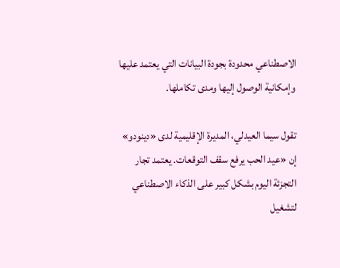الاصطناعي محدودة بجودة البيانات التي يعتمد عليها وإمكانية الوصول إليها ومدى تكاملها.

تقول سيما العيدلي، المديرة الإقليمية لدى «دينودو» إن «عيد الحب يرفع سقف التوقعات. يعتمد تجار التجزئة اليوم بشكل كبير على الذكاء الاصطناعي لتشغيل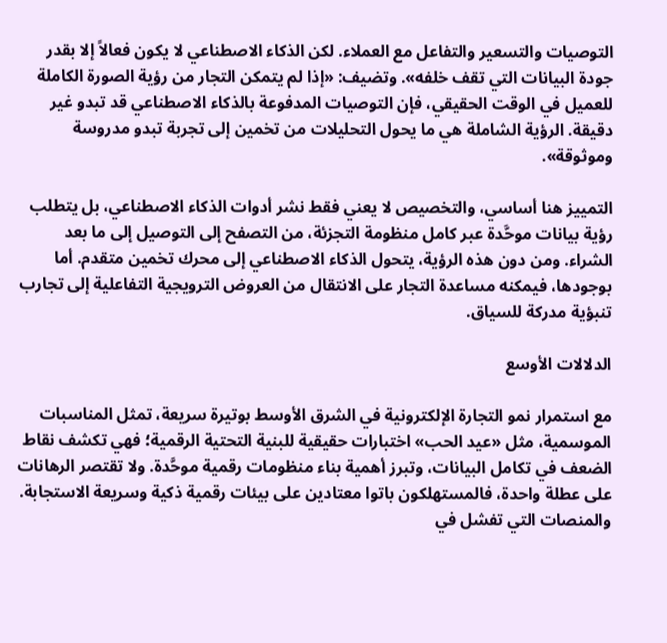التوصيات والتسعير والتفاعل مع العملاء. لكن الذكاء الاصطناعي لا يكون فعالاً إلا بقدر جودة البيانات التي تقف خلفه». وتضيف: «إذا لم يتمكن التجار من رؤية الصورة الكاملة للعميل في الوقت الحقيقي، فإن التوصيات المدفوعة بالذكاء الاصطناعي قد تبدو غير دقيقة. الرؤية الشاملة هي ما يحول التحليلات من تخمين إلى تجربة تبدو مدروسة وموثوقة».

التمييز هنا أساسي، والتخصيص لا يعني فقط نشر أدوات الذكاء الاصطناعي، بل يتطلب رؤية بيانات موحَّدة عبر كامل منظومة التجزئة، من التصفح إلى التوصيل إلى ما بعد الشراء. ومن دون هذه الرؤية، يتحول الذكاء الاصطناعي إلى محرك تخمين متقدم. أما بوجودها، فيمكنه مساعدة التجار على الانتقال من العروض الترويجية التفاعلية إلى تجارب تنبؤية مدركة للسياق.

الدلالات الأوسع

مع استمرار نمو التجارة الإلكترونية في الشرق الأوسط بوتيرة سريعة، تمثل المناسبات الموسمية، مثل «عيد الحب» اختبارات حقيقية للبنية التحتية الرقمية؛ فهي تكشف نقاط الضعف في تكامل البيانات، وتبرز أهمية بناء منظومات رقمية موحَّدة. ولا تقتصر الرهانات على عطلة واحدة، فالمستهلكون باتوا معتادين على بيئات رقمية ذكية وسريعة الاستجابة. والمنصات التي تفشل في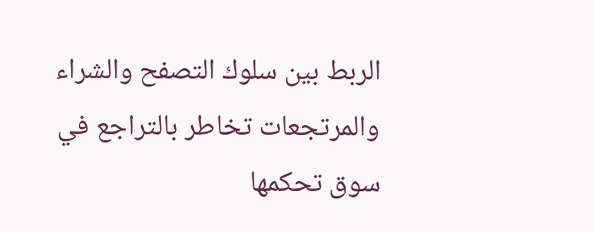الربط بين سلوك التصفح والشراء والمرتجعات تخاطر بالتراجع في سوق تحكمها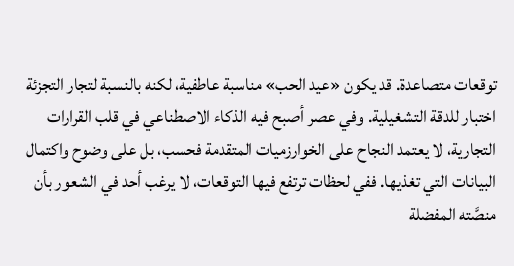توقعات متصاعدة. قد يكون «عيد الحب» مناسبة عاطفية، لكنه بالنسبة لتجار التجزئة اختبار للدقة التشغيلية. وفي عصر أصبح فيه الذكاء الاصطناعي في قلب القرارات التجارية، لا يعتمد النجاح على الخوارزميات المتقدمة فحسب، بل على وضوح واكتمال البيانات التي تغذيها. ففي لحظات ترتفع فيها التوقعات، لا يرغب أحد في الشعور بأن منصَّته المفضلة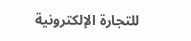للتجارة الإلكترونية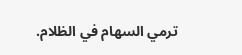ترمي السهام في الظلام.